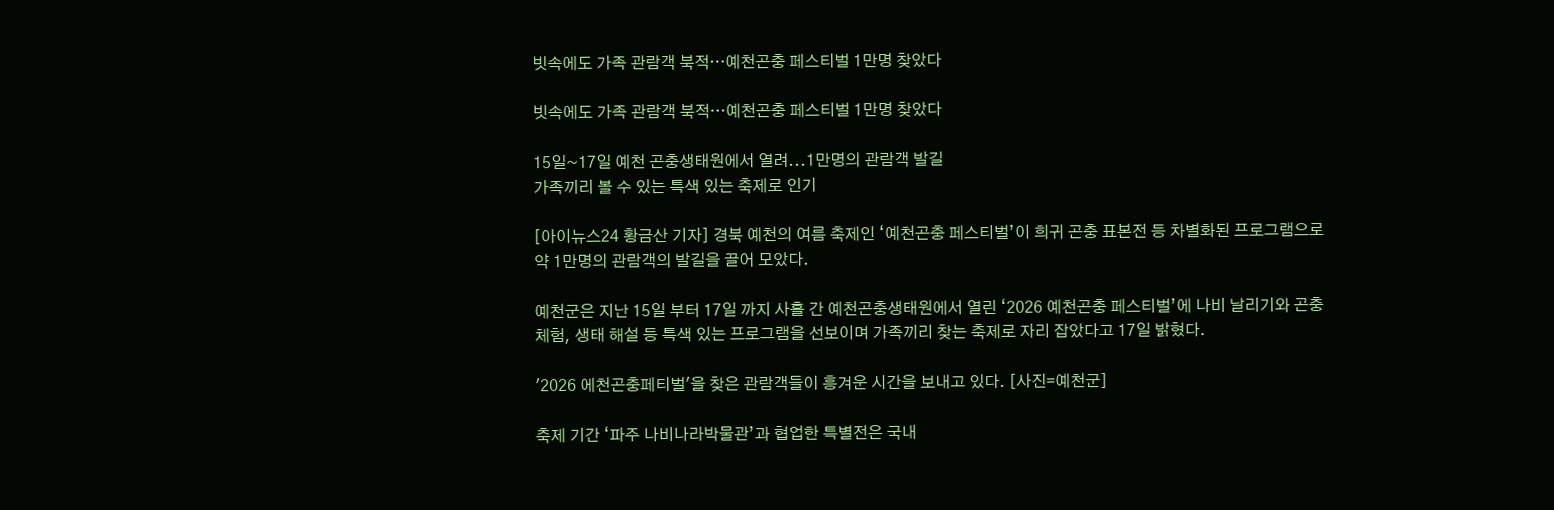빗속에도 가족 관람객 북적…예천곤충 페스티벌 1만명 찾았다

빗속에도 가족 관람객 북적…예천곤충 페스티벌 1만명 찾았다

15일~17일 예천 곤충생태원에서 열려...1만명의 관람객 발길
가족끼리 볼 수 있는 특색 있는 축제로 인기

[아이뉴스24 황금산 기자] 경북 예천의 여름 축제인 ‘예천곤충 페스티벌’이 희귀 곤충 표본전 등 차별화된 프로그램으로 약 1만명의 관람객의 발길을 끌어 모았다.

예천군은 지난 15일 부터 17일 까지 사흘 간 예천곤충생태원에서 열린 ‘2026 예천곤충 페스티벌’에 나비 날리기와 곤충 체험, 생태 해설 등 특색 있는 프로그램을 선보이며 가족끼리 찾는 축제로 자리 잡았다고 17일 밝혔다.

'2026 에천곤충페티벌'을 찾은 관람객들이 흥겨운 시간을 보내고 있다. [사진=예천군]

축제 기간 ‘파주 나비나라박물관’과 협업한 특별전은 국내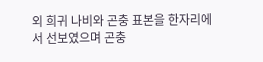외 희귀 나비와 곤충 표본을 한자리에서 선보였으며 곤충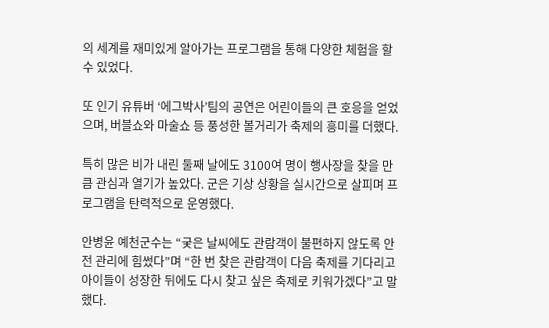의 세계를 재미있게 알아가는 프로그램을 통해 다양한 체험을 할 수 있었다.

또 인기 유튜버 ‘에그박사’팀의 공연은 어린이들의 큰 호응을 얻었으며, 버블쇼와 마술쇼 등 풍성한 볼거리가 축제의 흥미를 더했다.

특히 많은 비가 내린 둘째 날에도 3100여 명이 행사장을 찾을 만큼 관심과 열기가 높았다. 군은 기상 상황을 실시간으로 살피며 프로그램을 탄력적으로 운영했다.

안병윤 예천군수는 “궂은 날씨에도 관람객이 불편하지 않도록 안전 관리에 힘썼다”며 “한 번 찾은 관람객이 다음 축제를 기다리고 아이들이 성장한 뒤에도 다시 찾고 싶은 축제로 키워가겠다”고 말했다.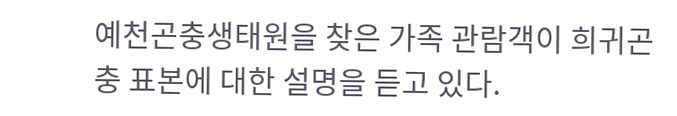예천곤충생태원을 찾은 가족 관람객이 희귀곤충 표본에 대한 설명을 듣고 있다.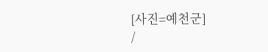[사진=예천군]
/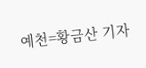예천=황금산 기자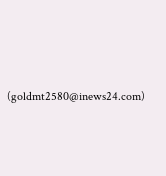(goldmt2580@inews24.com)